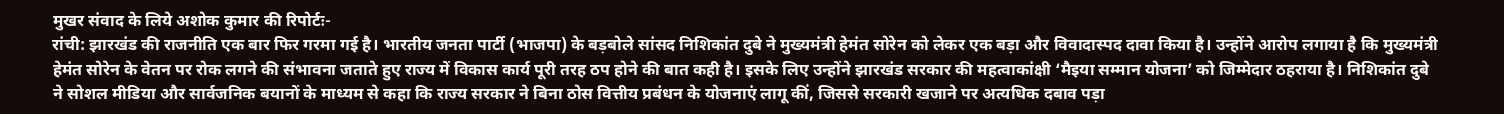मुखर संवाद के लिये अशोक कुमार की रिपोर्टः-
रांची: झारखंड की राजनीति एक बार फिर गरमा गई है। भारतीय जनता पार्टी (भाजपा) के बड़बोले सांसद निशिकांत दुबे ने मुख्यमंत्री हेमंत सोरेन को लेकर एक बड़ा और विवादास्पद दावा किया है। उन्होंने आरोप लगाया है कि मुख्यमंत्री हेमंत सोरेन के वेतन पर रोक लगने की संभावना जताते हुए राज्य में विकास कार्य पूरी तरह ठप होने की बात कही है। इसके लिए उन्होंने झारखंड सरकार की महत्वाकांक्षी ‘मैइया सम्मान योजना’ को जिम्मेदार ठहराया है। निशिकांत दुबे ने सोशल मीडिया और सार्वजनिक बयानों के माध्यम से कहा कि राज्य सरकार ने बिना ठोस वित्तीय प्रबंधन के योजनाएं लागू कीं, जिससे सरकारी खजाने पर अत्यधिक दबाव पड़ा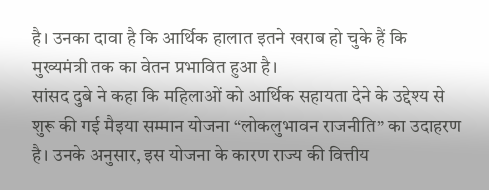है। उनका दावा है कि आर्थिक हालात इतने खराब हो चुके हैं कि मुख्यमंत्री तक का वेतन प्रभावित हुआ है।
सांसद दुबे ने कहा कि महिलाओं को आर्थिक सहायता देने के उद्देश्य से शुरू की गई मैइया सम्मान योजना “लोकलुभावन राजनीति” का उदाहरण है। उनके अनुसार, इस योजना के कारण राज्य की वित्तीय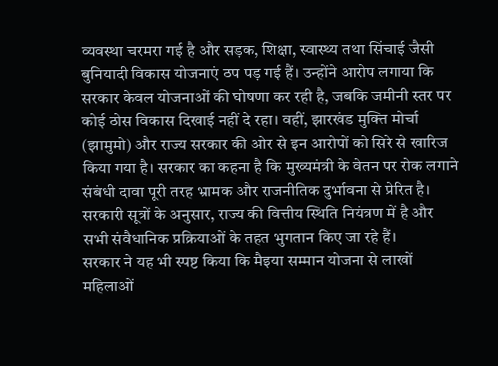व्यवस्था चरमरा गई है और सड़क, शिक्षा, स्वास्थ्य तथा सिंचाई जैसी बुनियादी विकास योजनाएं ठप पड़ गई हैं। उन्होंने आरोप लगाया कि सरकार केवल योजनाओं की घोषणा कर रही है, जबकि जमीनी स्तर पर कोई ठोस विकास दिखाई नहीं दे रहा। वहीं, झारखंड मुक्ति मोर्चा (झामुमो) और राज्य सरकार की ओर से इन आरोपों को सिरे से खारिज किया गया है। सरकार का कहना है कि मुख्यमंत्री के वेतन पर रोक लगाने संबंधी दावा पूरी तरह भ्रामक और राजनीतिक दुर्भावना से प्रेरित है। सरकारी सूत्रों के अनुसार, राज्य की वित्तीय स्थिति नियंत्रण में है और सभी संवैधानिक प्रक्रियाओं के तहत भुगतान किए जा रहे हैं।
सरकार ने यह भी स्पष्ट किया कि मैइया सम्मान योजना से लाखों महिलाओं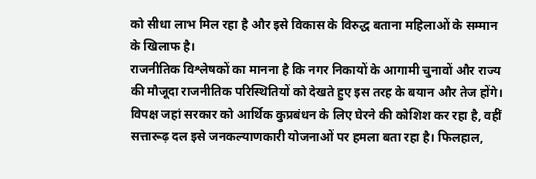को सीधा लाभ मिल रहा है और इसे विकास के विरुद्ध बताना महिलाओं के सम्मान के खिलाफ है।
राजनीतिक विश्लेषकों का मानना है कि नगर निकायों के आगामी चुनावों और राज्य की मौजूदा राजनीतिक परिस्थितियों को देखते हुए इस तरह के बयान और तेज होंगे। विपक्ष जहां सरकार को आर्थिक कुप्रबंधन के लिए घेरने की कोशिश कर रहा है, वहीं सत्तारूढ़ दल इसे जनकल्याणकारी योजनाओं पर हमला बता रहा है। फिलहाल,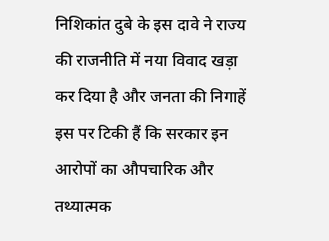निशिकांत दुबे के इस दावे ने राज्य की राजनीति में नया विवाद खड़ा कर दिया है और जनता की निगाहें इस पर टिकी हैं कि सरकार इन आरोपों का औपचारिक और तथ्यात्मक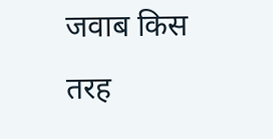जवाब किस तरह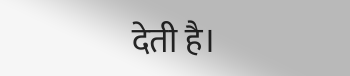देती है।